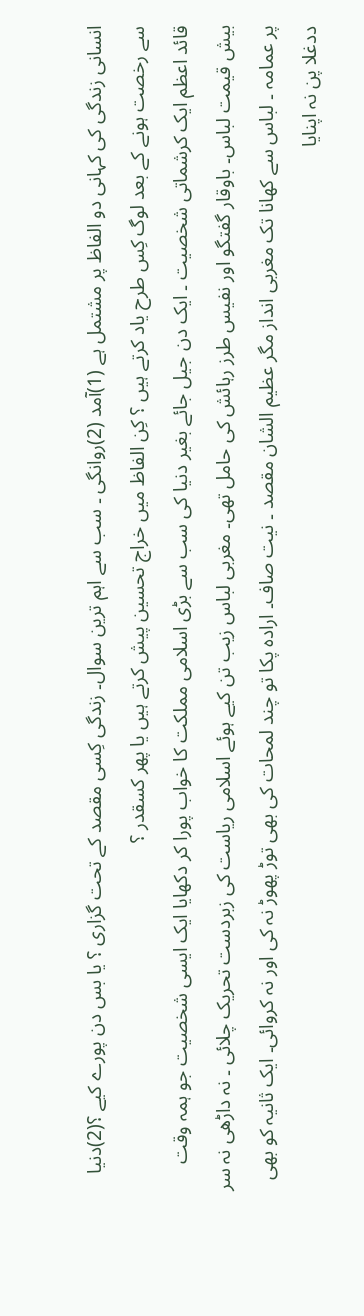انسانی زندگی کی کہانی دو الفاظ پر مشتمل ہے (1)آمد (2)روانگی ۔ سب سے اہم ترین سوال۔ زندگی کِسی مقصد کے تحت گزاری ؟ یا بس دن پورے کیے ؟(2)دنیا سے رخصت ہونے کے بعد لوگ کِس طرح یاد کرتے ہیں ؟ کِن الفاظ میں خراج تحسین پیش کرتے ہیں یا پھر کسقدر ؟
قائد اعظم ایک کرشماتی شخصیت ۔ ایک دن جیل جائے بغیر دنیا کی سب سے بڑی اسلامی مملکت کا خواب پورا کر دکھایا ایک ایسی شخصیت جو ہمہ وقت بیش قیمت لباس۔ باوقار گفتگو اور نفیس طرز رہائش کی حامل تھی۔ مغربی لباس زیب تن کیے ہوئے اسلامی ریاست کی زبردست تحریک چلائی ۔ نہ داڑھی نہ سر پر عمامہ ۔ لباس سے کھانا تک مغربی انداز مگر عظیم الشان مقصد ۔ نیت صاف۔ ارادہ پکا تو چند لمحات کی بھی توڑ پھوڑ نہ کی اور نہ کروائی۔ ایک ثانیہ کو بھی ددغلا پن نہ اپنایا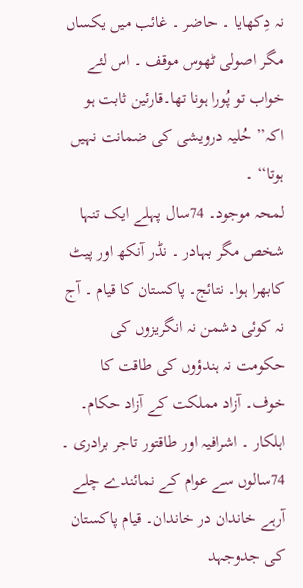نہ دِکھایا ۔ حاضر ۔ غائب میں یکساں مگر اصولی ٹھوس موقف ۔ اس لئے خواب تو پُورا ہونا تھا۔قارئین ثابت ہو اکہ’’ حُلیہ درویشی کی ضمانت نہیں ہوتا‘‘ ۔
لمحہ موجود۔ 74سال پہلے ایک تنہا شخص مگر بہادر ۔ نڈر آنکھ اور پیٹ کابھرا ہوا۔ نتائج۔ پاکستان کا قیام ۔ آج نہ کوئی دشمن نہ انگریزوں کی حکومت نہ ہندؤوں کی طاقت کا خوف۔ آزاد مملکت کے آزاد حکام۔ اہلکار ۔ اشرافیہ اور طاقتور تاجر برادری ۔ 74سالوں سے عوام کے نمائندے چلے آرہے خاندان در خاندان۔ قیام پاکستان کی جدوجہد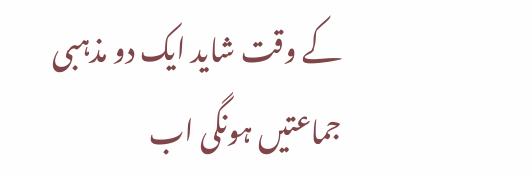کے وقت شاید ایک دو مذہبی جماعتیں ہونگی اب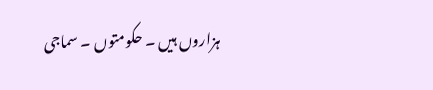ہزاروں ہیں ۔ حکومتوں ۔ سماجی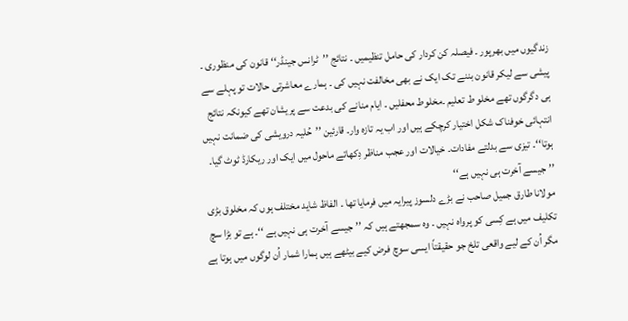زندگیوں میں بھرپور ۔ فیصلہ کن کردار کی حامل تنظیمیں ۔ نتائج ’’ٹرانس جینڈر‘‘ قانون کی منظوری ۔ پیشی سے لیکر قانون بننے تک ایک نے بھی مخالفت نہیں کی ۔ ہمارے معاشرتی حالات تو پہلے سے ہی دگرگوں تھے مخلو ط تعلیم ۔مخلوط محفلیں ۔ ایام منانے کی بدعت سے پریشان تھے کیونکہ نتائج انتہائی خوفناک شکل اختیار کرچکے ہیں اور اب یہ تازہ وار۔ قارئین ’’حُلیہ درویشی کی ضمانت نہیں ہوتا‘‘۔ تیزی سے بدلتے مفادات۔ خیالات اور عجب مناظر دِکھاتے ماحول میں ایک اور ریکارڈ ٹوٹ گیا۔
’’جیسے آخرت ہی نہیں ہے‘‘
مولانا طارق جمیل صاحب نے بڑے دلسوز پیرایہ میں فرمایا تھا ۔ الفاظ شاید مختلف ہوں کہ مخلوق بڑی تکلیف میں ہے کِسی کو پرواہ نہیں ۔ وہ سمجھتے ہیں کہ ’’جیسے آخرت ہی نہیں ہے ‘‘۔ ہے تو بڑا سچ مگر اُن کے لیے واقعی تلخ جو حقیقتاً ایسی سوچ فرض کیے بیٹھے ہیں ہمارا شمار اُن لوگوں میں ہوتا ہے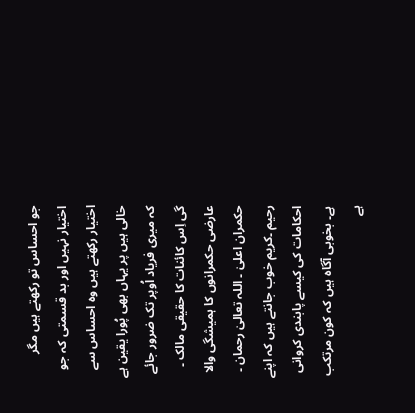جو احساس تو رکھتے ہیں مگر اختیار نہیں اور بد قسمتی کہ جو اختیار رکھتے ہیں وہ احساس سے خالی ہیں پر یہاں بھی پُورا یقین ہے کہ میری فریاد اُوپر تک ضرور جائے گی اِس کائنات کا حقیقی مالک ۔ عارضی حکمرانوں کا ہمیشگی والا حکمران اعلیٰ ۔ اللہ تعالیٰ رحمان ۔ رحیم ۔کریم خوب جانتے ہیں کہ اپنے احکامات کی کیسے پابندی کروانی ہے۔ بخوبی آگاہ ہیں کہ کون مرتکب ہے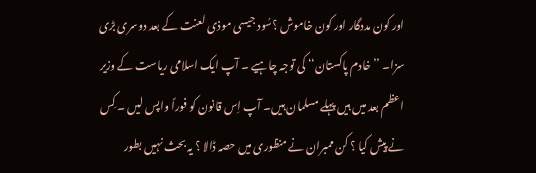اور کون مددگار اور کون خاموش ؟سُود جیسی موذی لعنت کے بعد دوسری بڑی سزا۔ ’’خادم پاکستان‘‘ کی توجہ چاہیے ۔ آپ ایک اسلامی ریاست کے وزیر اعظم بعد میں ہیں پہلے مسلمان ہیں۔ آپ اِس قانون کو فوراً واپس لیں ۔ کِس نے پیش کیا ؟ کن ممبران نے منظوری میں حصہ ڈالا ؟ یہ بحث نہیں بطور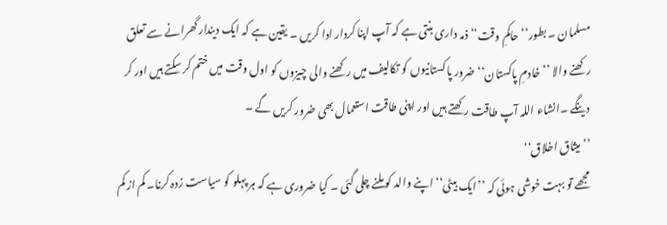مسلمان ۔ بطور’’ حاکمِ وقت‘‘ ذمہ داری بنتی ہے کہ آپ اپنا کردار ادا کریں ۔ یقین ہے کہ ایک دیندار گھرانے سے تعلق رکھنے والا ’’خادمِ پاکستان‘‘ ضرور پاکستانیوں کو تکالیف میں رکھنے والی چیزوں کو اول وقت میں ختم کر سکتے ہیں اور کر دینگے ۔انشاء اللہ آپ طاقت رکھتے ہیں اور اپنی طاقت استعمال بھی ضرور کریں گے ۔
’’میثاق اخلاق‘‘
مجھے تو بہت خوشی ہوئی کہ ’’ایک بیٹی‘‘ اپنے والد کو ملنے چلی گئی ۔ کیا ضروری ہے کہ ہر پہلو کو سیاست زدہ کرنا۔ کم از کم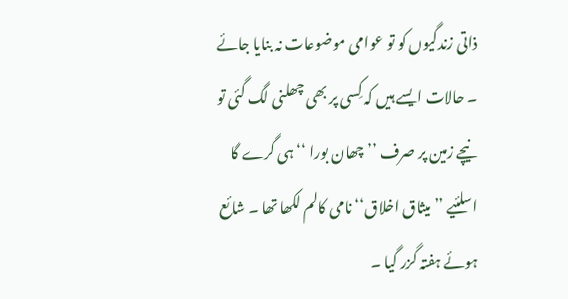ذاتی زندگیوں کو تو عوامی موضوعات نہ بنایا جائے ۔ حالات ایسے ہیں کہ کِسی پر بھی چھلنی لگ گئی تو نیچے زمین پر صرف ’’چھان بورا ‘‘ ہی گرے گا اسلئیے ’’میثاق اخلاق‘‘ نامی کالم لکھا تھا ۔ شائع ہوئے ہفتہ گزر گیا ۔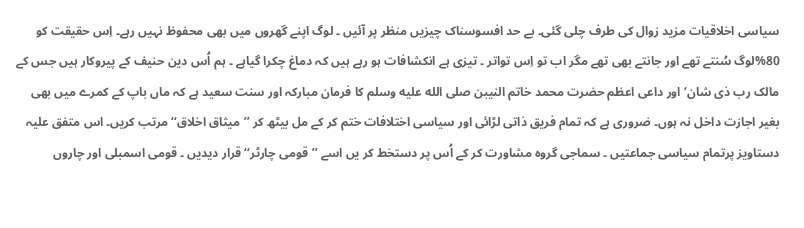سیاسی اخلاقیات مزید زوال کی طرف چلی گئی۔ بے حد افسوسناک چیزیں منظر پر آئیں ۔ لوگ اپنے گھروں میں بھی محفوظ نہیں رہے۔ اِس حقیقت کو 80%لوگ سُنتے تھے اور جانتے بھی تھے مگر اب تو اِس تواتر ۔ تیزی ہے انکشافات ہو رہے ہیں کہ دماغ چکرا گیاہے ۔ ہم اُس دین حنیف کے پیروکار ہیں جس کے مالک رب ذی شان‘ اور داعی اعظم حضرت محمد خاتم النیبن صلى الله عليه وسلم کا فرمان مبارکہ اور سنت سعید ہے کہ ماں باپ کے کمرے میں بھی بغیر اجازت داخل نہ ہوں۔ ضروری ہے کہ تمام فریق ذاتی لڑائی اور سیاسی اختلافات ختم کر کے مل بیٹھ کر ’’میثاق اخلاق‘‘ مرتب کریں۔ اس متفق علیہ دستاویز پرتمام سیاسی جماعتیں ۔ سماجی گروہ مشاورت کر کے اُس پر دستخط کر یں اسے ’’قومی چارٹر‘‘ قرار دیدیں ۔ قومی اسمبلی اور چاروں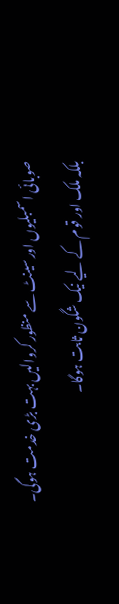صوبائی اسمبلیوں اور سینٹ سے منظور کروالیں بہت بڑی خدمت ہوگی۔ بلکہ ملک اور قوم کے لیے نیک شگون ثابت ہوگا۔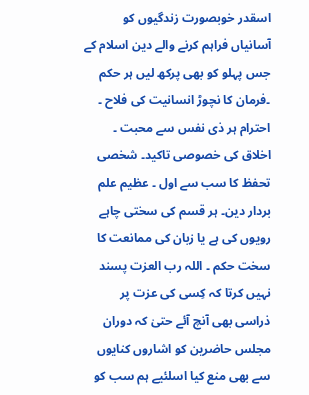اسقدر خوبصورت زندگیوں کو آسانیاں فراہم کرنے والے دین اسلام کے جس پہلو کو بھی پرکھ لیں ہر حکم ۔فرمان کا نچوڑ انسانیت کی فلاح ۔ احترام ہر ذی نفس سے محبت ۔ اخلاق کی خصوصی تاکید۔ شخصی تحفظ کا سب سے اول ۔ عظیم علم بردار دین۔ ہر قسم کی سختی چاہے رویوں کی ہے یا زبان کی ممانعت کا سخت حکم ۔ اللہ رب العزت پسند نہیں کرتا کہ کِسی کی عزت پر ذراسی بھی آنچ آئے حتیٰ کہ دوران مجلس حاضرین کو اشاروں کنایوں سے بھی منع کیا اسلئیے ہم سب کو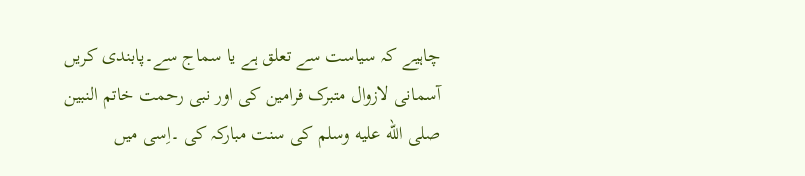چاہیے کہ سیاست سے تعلق ہے یا سماج سے۔پابندی کریں آسمانی لازوال متبرک فرامین کی اور نبی رحمت خاتم النبین صلى الله عليه وسلم کی سنت مبارکہ کی ۔اِسی میں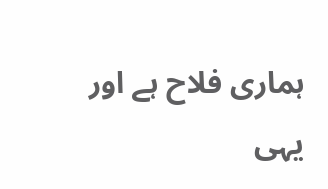ہماری فلاح ہے اور یہی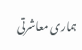ہماری معاشرتی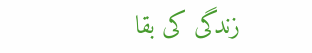زندگی کی بقا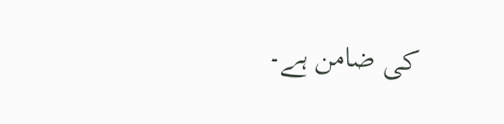کی ضامن ہے۔